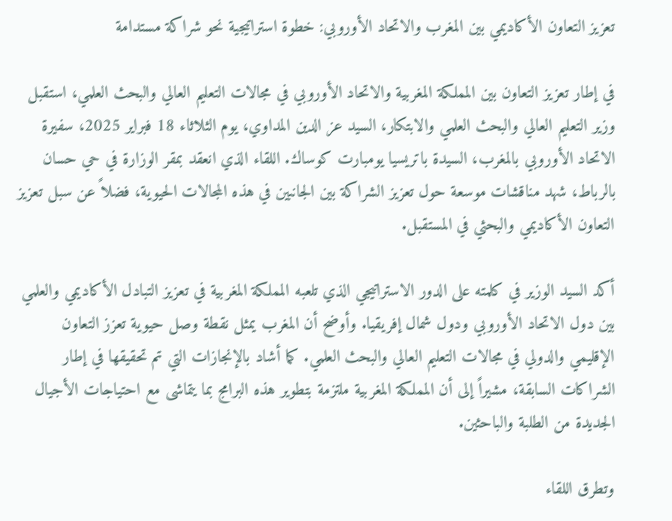تعزيز التعاون الأكاديمي بين المغرب والاتحاد الأوروبي: خطوة استراتيجية نحو شراكة مستدامة

في إطار تعزيز التعاون بين المملكة المغربية والاتحاد الأوروبي في مجالات التعليم العالي والبحث العلمي، استقبل وزير التعليم العالي والبحث العلمي والابتكار، السيد عز الدين المداوي، يوم الثلاثاء 18 فبراير 2025، سفيرة الاتحاد الأوروبي بالمغرب، السيدة باتريسيا يومبارت كوساك. اللقاء الذي انعقد بمقر الوزارة في حي حسان بالرباط، شهد مناقشات موسعة حول تعزيز الشراكة بين الجانبين في هذه المجالات الحيوية، فضلاً عن سبل تعزيز التعاون الأكاديمي والبحثي في المستقبل.

أكد السيد الوزير في كلمته على الدور الاستراتيجي الذي تلعبه المملكة المغربية في تعزيز التبادل الأكاديمي والعلمي بين دول الاتحاد الأوروبي ودول شمال إفريقيا. وأوضح أن المغرب يمثل نقطة وصل حيوية تعزز التعاون الإقليمي والدولي في مجالات التعليم العالي والبحث العلمي. كما أشاد بالإنجازات التي تم تحقيقها في إطار الشراكات السابقة، مشيراً إلى أن المملكة المغربية ملتزمة بتطوير هذه البرامج بما يتماشى مع احتياجات الأجيال الجديدة من الطلبة والباحثين.

وتطرق اللقاء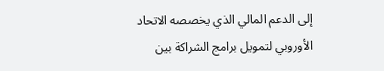إلى الدعم المالي الذي يخصصه الاتحاد الأوروبي لتمويل برامج الشراكة بين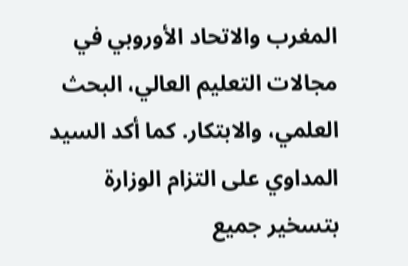المغرب والاتحاد الأوروبي في مجالات التعليم العالي، البحث العلمي، والابتكار. كما أكد السيد المداوي على التزام الوزارة بتسخير جميع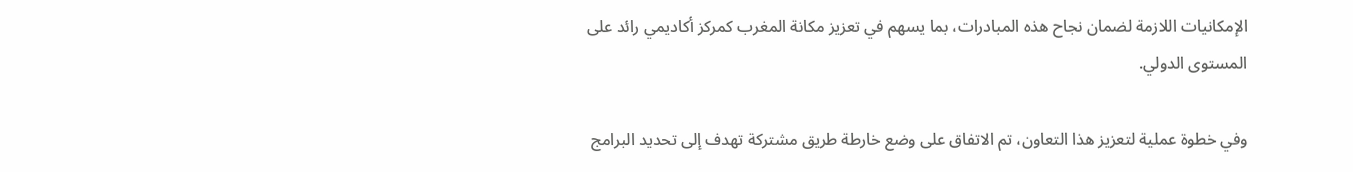الإمكانيات اللازمة لضمان نجاح هذه المبادرات، بما يسهم في تعزيز مكانة المغرب كمركز أكاديمي رائد على المستوى الدولي.

وفي خطوة عملية لتعزيز هذا التعاون، تم الاتفاق على وضع خارطة طريق مشتركة تهدف إلى تحديد البرامج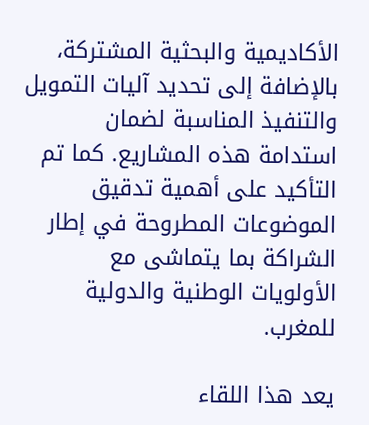الأكاديمية والبحثية المشتركة، بالإضافة إلى تحديد آليات التمويل والتنفيذ المناسبة لضمان استدامة هذه المشاريع. كما تم التأكيد على أهمية تدقيق الموضوعات المطروحة في إطار الشراكة بما يتماشى مع الأولويات الوطنية والدولية للمغرب.

يعد هذا اللقاء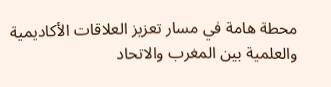محطة هامة في مسار تعزيز العلاقات الأكاديمية والعلمية بين المغرب والاتحاد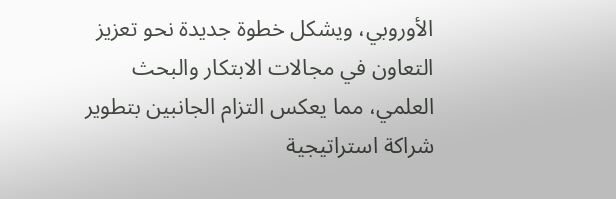الأوروبي، ويشكل خطوة جديدة نحو تعزيز التعاون في مجالات الابتكار والبحث العلمي، مما يعكس التزام الجانبين بتطوير شراكة استراتيجية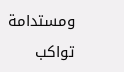ومستدامة تواكب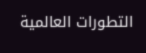التطورات العالمية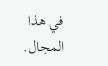في هذا المجال.